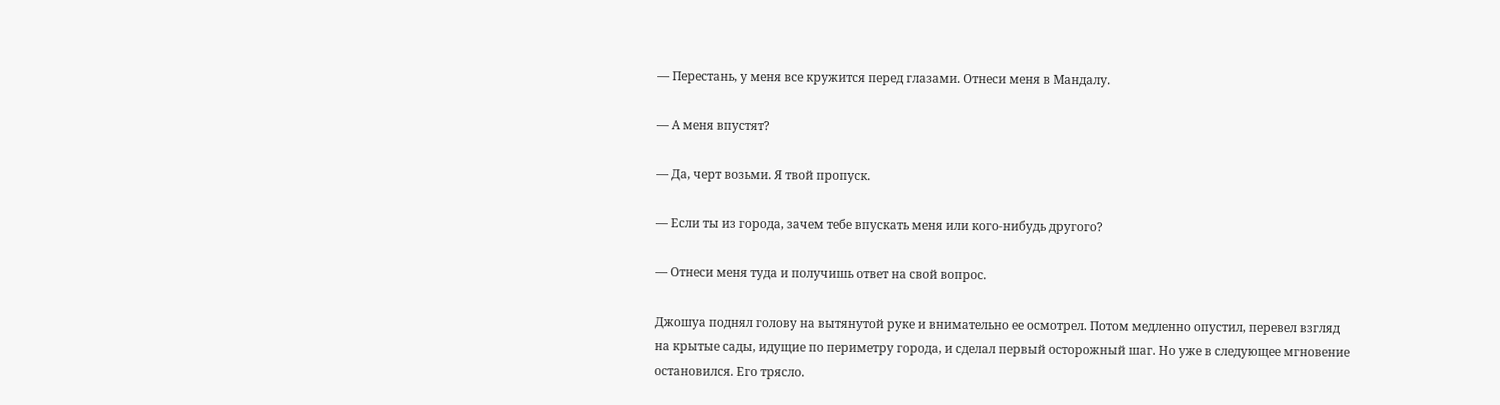— Перестань, у меня все кружится перед глазами. Отнеси меня в Мандалу.

— А меня впустят?

— Да, черт возьми. Я твой пропуск.

— Если ты из города, зачем тебе впускать меня или кого-нибудь другого?

— Отнеси меня туда и получишь ответ на свой вопрос.

Джошуа поднял голову на вытянутой руке и внимательно ее осмотрел. Потом медленно опустил, перевел взгляд на крытые сады, идущие по периметру города, и сделал первый осторожный шаг. Но уже в следующее мгновение остановился. Его трясло.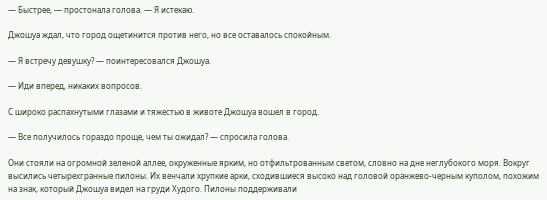— Быстрее, — простонала голова. — Я истекаю.

Джошуа ждал, что город ощетинится против него, но все оставалось спокойным.

— Я встречу девушку? — поинтересовался Джошуа.

— Иди вперед, никаких вопросов.

С широко распахнутыми глазами и тяжестью в животе Джошуа вошел в город.

— Все получилось гораздо проще, чем ты ожидал? — спросила голова.

Они стояли на огромной зеленой аллее, окруженные ярким, но отфильтрованным светом, словно на дне неглубокого моря. Вокруг высились четырехгранные пилоны. Их венчали хрупкие арки, сходившиеся высоко над головой оранжево-черным куполом, похожим на знак, который Джошуа видел на груди Худого. Пилоны поддерживали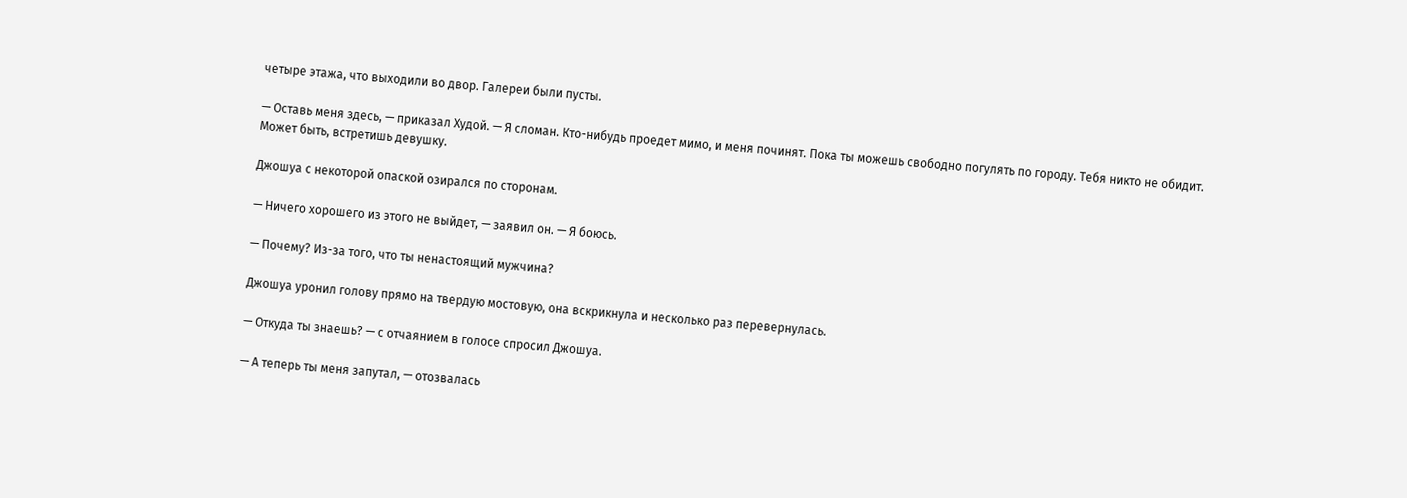четыре этажа, что выходили во двор. Галереи были пусты.

— Оставь меня здесь, — приказал Худой. — Я сломан. Кто-нибудь проедет мимо, и меня починят. Пока ты можешь свободно погулять по городу. Тебя никто не обидит. Может быть, встретишь девушку.

Джошуа с некоторой опаской озирался по сторонам.

— Ничего хорошего из этого не выйдет, — заявил он. — Я боюсь.

— Почему? Из-за того, что ты ненастоящий мужчина?

Джошуа уронил голову прямо на твердую мостовую, она вскрикнула и несколько раз перевернулась.

— Откуда ты знаешь? — с отчаянием в голосе спросил Джошуа.

— А теперь ты меня запутал, — отозвалась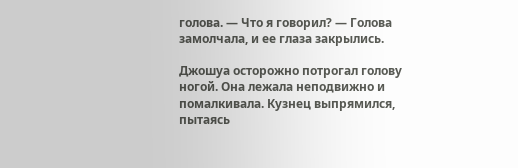голова. — Что я говорил? — Голова замолчала, и ее глаза закрылись.

Джошуа осторожно потрогал голову ногой. Она лежала неподвижно и помалкивала. Кузнец выпрямился, пытаясь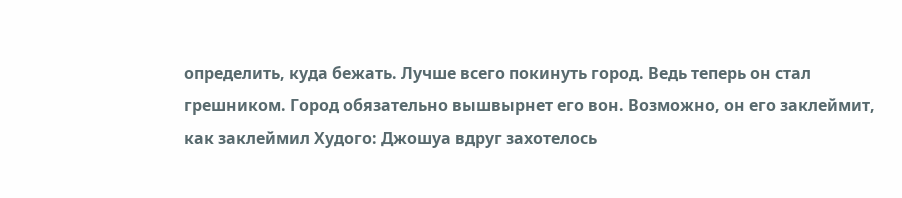определить, куда бежать. Лучше всего покинуть город. Ведь теперь он стал грешником. Город обязательно вышвырнет его вон. Возможно, он его заклеймит, как заклеймил Худого: Джошуа вдруг захотелось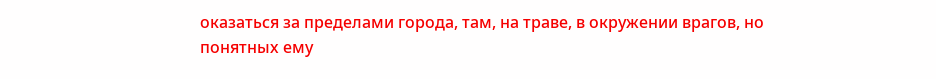оказаться за пределами города, там, на траве, в окружении врагов, но понятных ему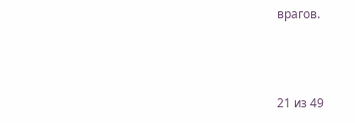врагов.



21 из 49